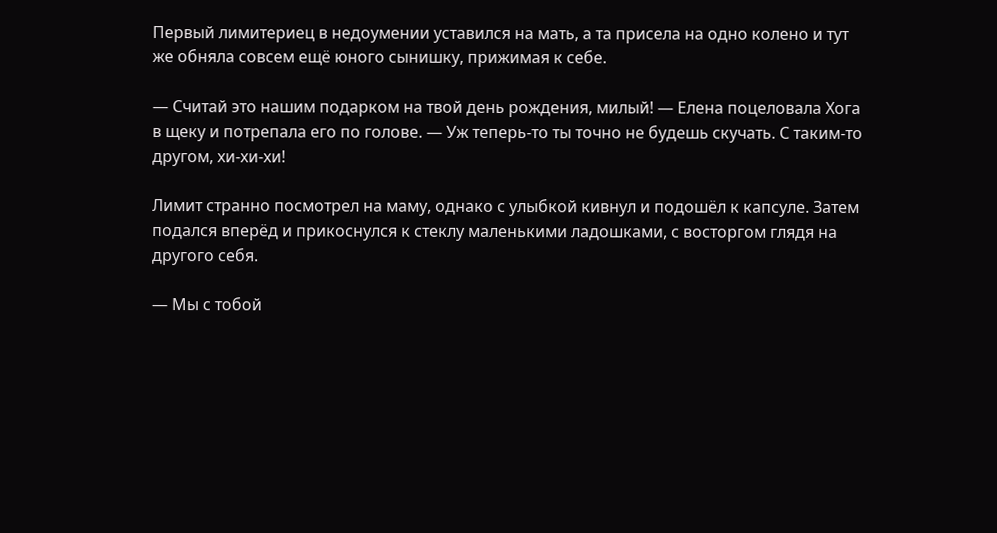Первый лимитериец в недоумении уставился на мать, а та присела на одно колено и тут же обняла совсем ещё юного сынишку, прижимая к себе.

— Считай это нашим подарком на твой день рождения, милый! — Елена поцеловала Хога в щеку и потрепала его по голове. — Уж теперь-то ты точно не будешь скучать. С таким-то другом, хи-хи-хи!

Лимит странно посмотрел на маму, однако с улыбкой кивнул и подошёл к капсуле. Затем подался вперёд и прикоснулся к стеклу маленькими ладошками, с восторгом глядя на другого себя.

— Мы с тобой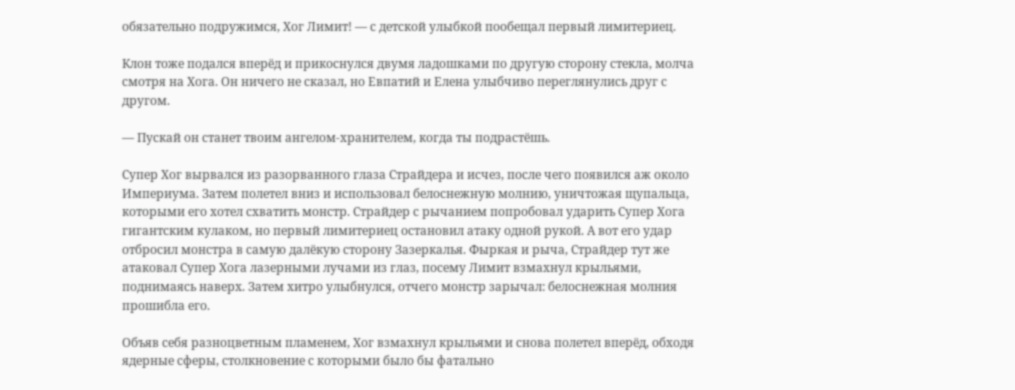обязательно подружимся, Хог Лимит! — с детской улыбкой пообещал первый лимитериец.

Клон тоже подался вперёд и прикоснулся двумя ладошками по другую сторону стекла, молча смотря на Хога. Он ничего не сказал, но Евпатий и Елена улыбчиво переглянулись друг с другом.

— Пускай он станет твоим ангелом-хранителем, когда ты подрастёшь.

Супер Хог вырвался из разорванного глаза Страйдера и исчез, после чего появился аж около Империума. Затем полетел вниз и использовал белоснежную молнию, уничтожая щупальца, которыми его хотел схватить монстр. Страйдер с рычанием попробовал ударить Супер Хога гигантским кулаком, но первый лимитериец остановил атаку одной рукой. А вот его удар отбросил монстра в самую далёкую сторону Зазеркалья. Фыркая и рыча, Страйдер тут же атаковал Супер Хога лазерными лучами из глаз, посему Лимит взмахнул крыльями, поднимаясь наверх. Затем хитро улыбнулся, отчего монстр зарычал: белоснежная молния прошибла его.

Объяв себя разноцветным пламенем, Хог взмахнул крыльями и снова полетел вперёд, обходя ядерные сферы, столкновение с которыми было бы фатально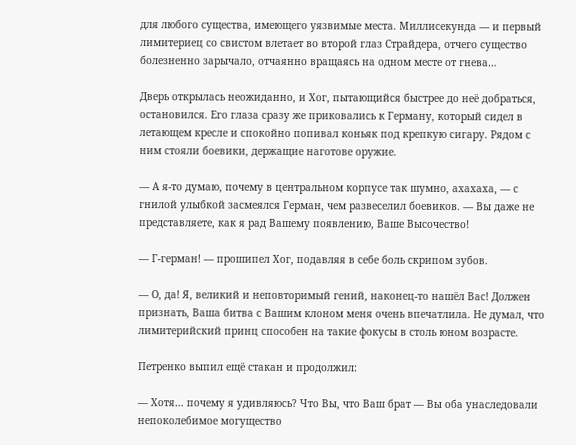для любого существа, имеющего уязвимые места. Миллисекунда — и первый лимитериец со свистом влетает во второй глаз Страйдера, отчего существо болезненно зарычало, отчаянно вращаясь на одном месте от гнева…

Дверь открылась неожиданно, и Хог, пытающийся быстрее до неё добраться, остановился. Его глаза сразу же приковались к Герману, который сидел в летающем кресле и спокойно попивал коньяк под крепкую сигару. Рядом с ним стояли боевики, держащие наготове оружие.

— А я-то думаю, почему в центральном корпусе так шумно, ахахаха, — с гнилой улыбкой засмеялся Герман, чем развеселил боевиков. — Вы даже не представляете, как я рад Вашему появлению, Ваше Высочество!

— Г-герман! — прошипел Хог, подавляя в себе боль скрипом зубов.

— О, да! Я, великий и неповторимый гений, наконец-то нашёл Вас! Должен признать, Ваша битва с Вашим клоном меня очень впечатлила. Не думал, что лимитерийский принц способен на такие фокусы в столь юном возрасте.

Петренко выпил ещё стакан и продолжил:

— Хотя… почему я удивляюсь? Что Вы, что Ваш брат — Вы оба унаследовали непоколебимое могущество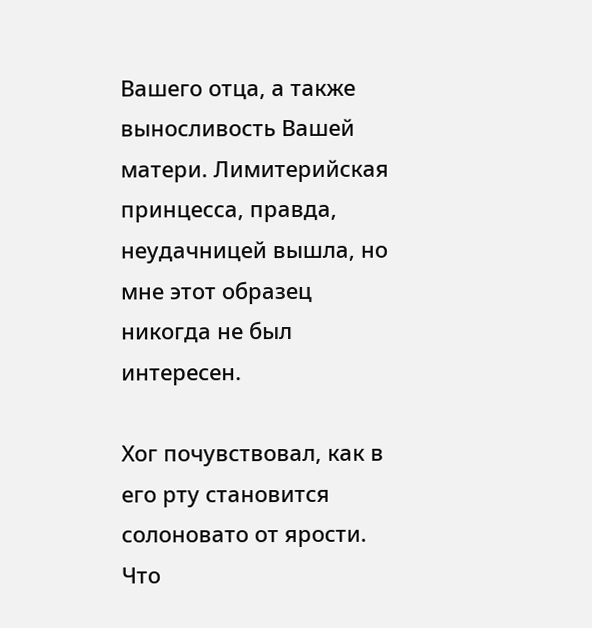Вашего отца, а также выносливость Вашей матери. Лимитерийская принцесса, правда, неудачницей вышла, но мне этот образец никогда не был интересен.

Хог почувствовал, как в его рту становится солоновато от ярости. Что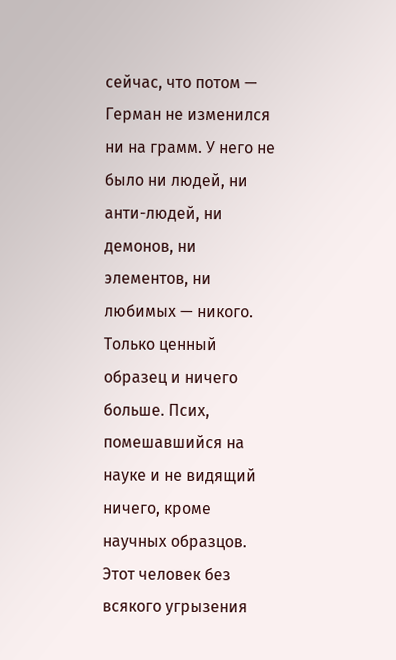сейчас, что потом — Герман не изменился ни на грамм. У него не было ни людей, ни анти-людей, ни демонов, ни элементов, ни любимых — никого. Только ценный образец и ничего больше. Псих, помешавшийся на науке и не видящий ничего, кроме научных образцов. Этот человек без всякого угрызения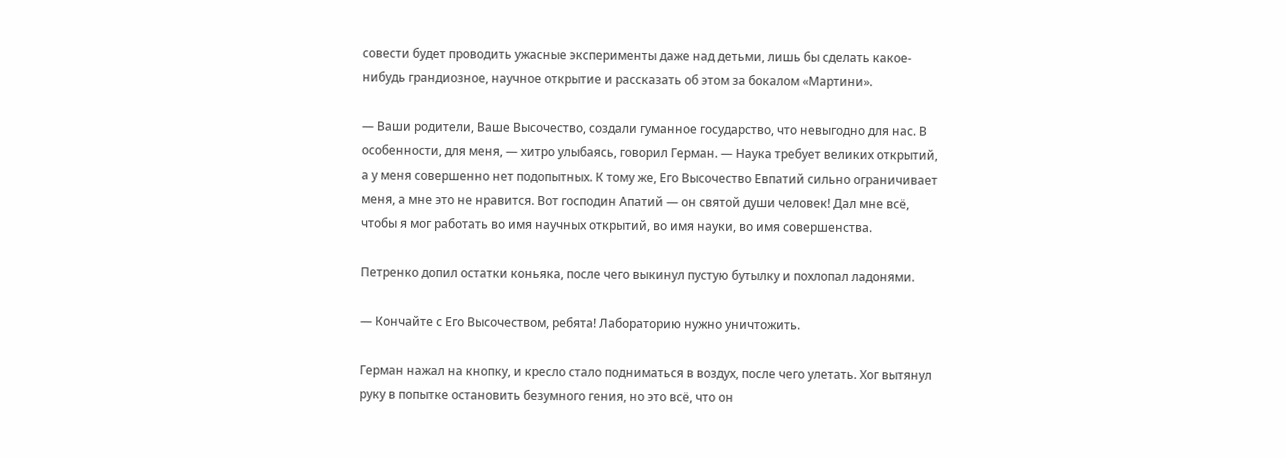совести будет проводить ужасные эксперименты даже над детьми, лишь бы сделать какое-нибудь грандиозное, научное открытие и рассказать об этом за бокалом «Мартини».

— Ваши родители, Ваше Высочество, создали гуманное государство, что невыгодно для нас. В особенности, для меня, — хитро улыбаясь, говорил Герман. — Наука требует великих открытий, а у меня совершенно нет подопытных. К тому же, Его Высочество Евпатий сильно ограничивает меня, а мне это не нравится. Вот господин Апатий — он святой души человек! Дал мне всё, чтобы я мог работать во имя научных открытий, во имя науки, во имя совершенства.

Петренко допил остатки коньяка, после чего выкинул пустую бутылку и похлопал ладонями.

— Кончайте с Его Высочеством, ребята! Лабораторию нужно уничтожить.

Герман нажал на кнопку, и кресло стало подниматься в воздух, после чего улетать. Хог вытянул руку в попытке остановить безумного гения, но это всё, что он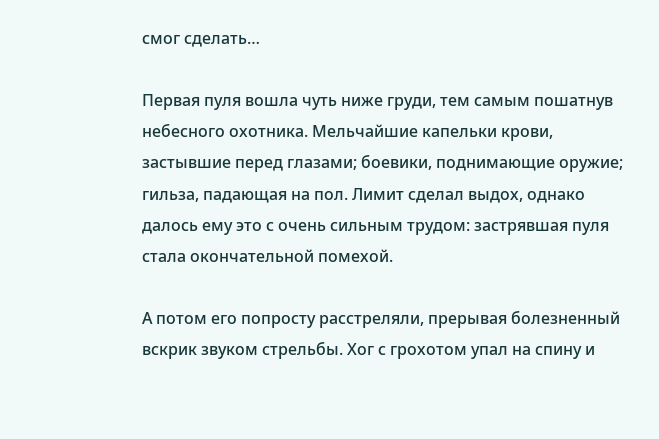смог сделать…

Первая пуля вошла чуть ниже груди, тем самым пошатнув небесного охотника. Мельчайшие капельки крови, застывшие перед глазами; боевики, поднимающие оружие; гильза, падающая на пол. Лимит сделал выдох, однако далось ему это с очень сильным трудом: застрявшая пуля стала окончательной помехой.

А потом его попросту расстреляли, прерывая болезненный вскрик звуком стрельбы. Хог с грохотом упал на спину и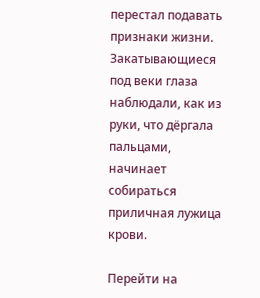перестал подавать признаки жизни. Закатывающиеся под веки глаза наблюдали, как из руки, что дёргала пальцами, начинает собираться приличная лужица крови.

Перейти на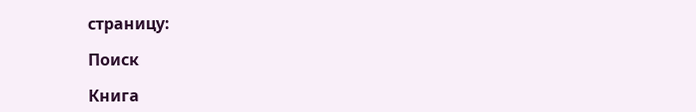страницу:

Поиск

Книга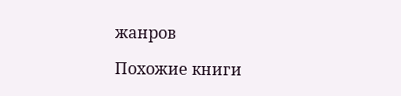жанров

Похожие книги